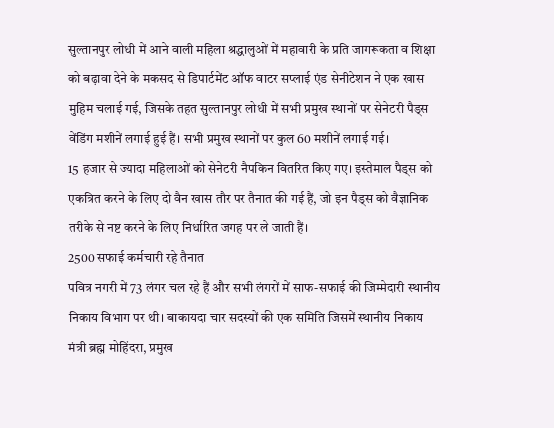सुल्तानपुर लोधी में आने वाली महिला श्रद्धालुओं में महावारी के प्रति जागरूकता व शिक्षा को बढ़ावा देने के मकसद से डिपार्टमेंट ऑफ वाटर सप्लाई एंड सेनीटेशन ने एक खास मुहिम चलाई गई, जिसके तहत सुल्तानपुर लोधी में सभी प्रमुख स्थानों पर सेनेटरी पैड्स वेंडिंग मशीनें लगाई हुई हैं। सभी प्रमुख स्थानों पर कुल 60 मशीनें लगाई गई।
15 हजार से ज्यादा महिलाओं को सेनेटरी नैपकिन वितरित किए गए। इस्तेमाल पैड्स को एकत्रित करने के लिए दो वैन खास तौर पर तैनात की गई हैं, जो इन पैड्स को वैज्ञानिक तरीके से नष्ट करने के लिए निर्धारित जगह पर ले जाती हैं।
2500 सफाई कर्मचारी रहे तैनात
पवित्र नगरी में 73 लंगर चल रहे हैं और सभी लंगरों में साफ-सफाई की जिम्मेदारी स्थानीय निकाय विभाग पर थी। बाकायदा चार सदस्यों की एक समिति जिसमें स्थानीय निकाय मंत्री ब्रह्म मोहिंदरा, प्रमुख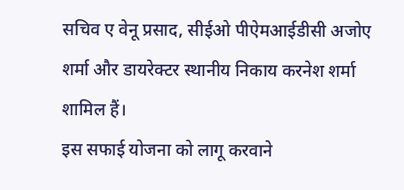सचिव ए वेनू प्रसाद, सीईओ पीऐमआईडीसी अजोए शर्मा और डायरेक्टर स्थानीय निकाय करनेश शर्मा शामिल हैं।
इस सफाई योजना को लागू करवाने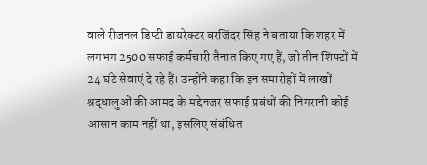वाले रीजनल डिप्टी डायरेक्टर बरजिंदर सिंह ने बताया कि शहर में लगभग 2500 सफाई कर्मचारी तैनात किए गए हैं, जो तीन शिफ्टों में 24 घंटे सेवाएं दे रहे हैं। उन्होंने कहा कि इन समारोहों में लाखों श्रद्धालुओं की आमद के मद्देनजर सफाई प्रबंधों की निगरानी कोई आसान काम नहीं था, इसलिए संबंधित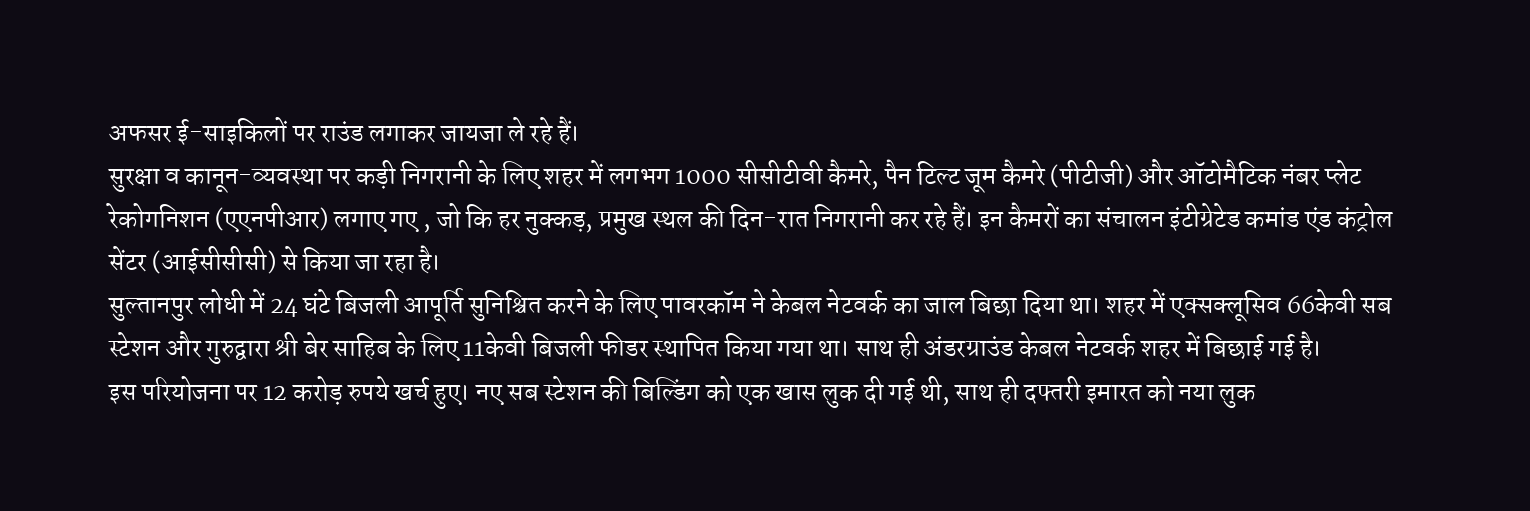अफसर ई-साइकिलों पर राउंड लगाकर जायजा ले रहे हैं।
सुरक्षा व कानून-व्यवस्था पर कड़ी निगरानी के लिए शहर में लगभग 1000 सीसीटीवी कैमरे, पैन टिल्ट जूम कैमरे (पीटीजी) और ऑटोमैटिक नंबर प्लेट रेकोगनिशन (एएनपीआर) लगाए गए , जो कि हर नुक्कड़, प्रमुख स्थल की दिन-रात निगरानी कर रहे हैं। इन कैमरों का संचालन इंटीग्रेटेड कमांड एंड कंट्रोल सेंटर (आईसीसीसी) से किया जा रहा है।
सुल्तानपुर लोधी में 24 घंटे बिजली आपूर्ति सुनिश्चित करने के लिए पावरकॉम ने केबल नेटवर्क का जाल बिछा दिया था। शहर में एक्सक्लूसिव 66केवी सब स्टेशन और गुरुद्वारा श्री बेर साहिब के लिए 11केवी बिजली फीडर स्थापित किया गया था। साथ ही अंडरग्राउंड केबल नेटवर्क शहर में बिछाई गई है।
इस परियोजना पर 12 करोड़ रुपये खर्च हुए। नए सब स्टेशन की बिल्डिंग को एक खास लुक दी गई थी, साथ ही दफ्तरी इमारत को नया लुक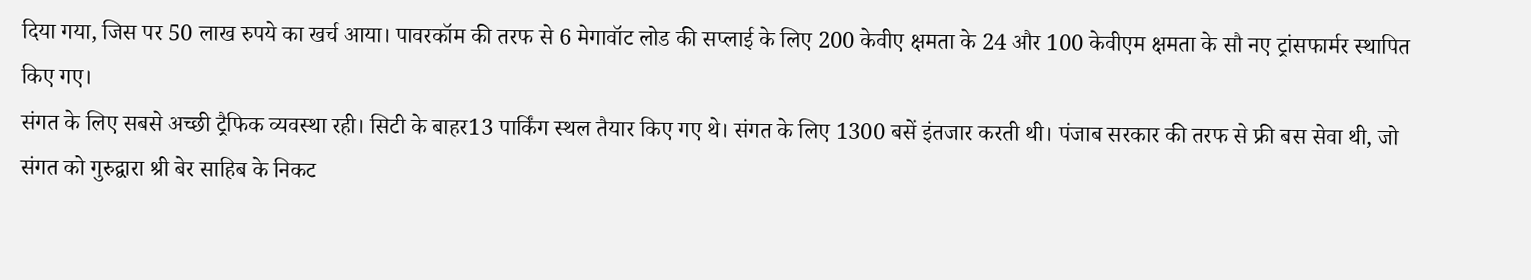दिया गया, जिस पर 50 लाख रुपये का खर्च आया। पावरकॉम की तरफ से 6 मेगावॉट लोड की सप्लाई के लिए 200 केवीए क्षमता के 24 और 100 केवीएम क्षमता के सौ नए ट्रांसफार्मर स्थापित किए गए।
संगत के लिए सबसे अच्छी ट्रैफिक व्यवस्था रही। सिटी के बाहर13 पार्किंग स्थल तैयार किए गए थे। संगत के लिए 1300 बसें इंतजार करती थी। पंजाब सरकार की तरफ से फ्री बस सेवा थी, जो संगत को गुरुद्वारा श्री बेर साहिब के निकट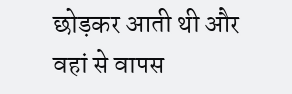छोड़कर आती थी और वहां से वापस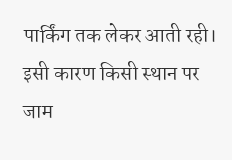पार्किंग तक लेकर आती रही। इसी कारण किसी स्थान पर जाम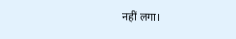नहीं लगा।